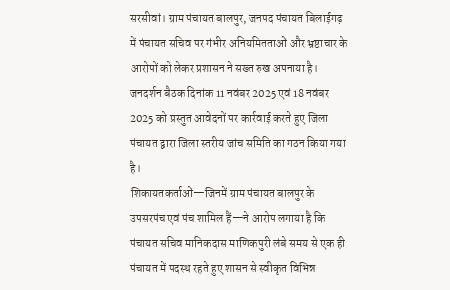सरसीवां। ग्राम पंचायत बालपुर, जनपद पंचायत बिलाईगढ़ में पंचायत सचिव पर गंभीर अनियमितताओं और भ्रष्टाचार के आरोपों को लेकर प्रशासन ने सख्त रुख अपनाया है। जनदर्शन बैठक दिनांक 11 नवंबर 2025 एवं 18 नवंबर 2025 को प्रस्तुत आवेदनों पर कार्रवाई करते हुए जिला पंचायत द्वारा जिला स्तरीय जांच समिति का गठन किया गया है।
शिकायतकर्ताओं—जिनमें ग्राम पंचायत बालपुर के उपसरपंच एवं पंच शामिल हैं—ने आरोप लगाया है कि पंचायत सचिव मानिकदास माणिकपुरी लंबे समय से एक ही पंचायत में पदस्थ रहते हुए शासन से स्वीकृत विभिन्न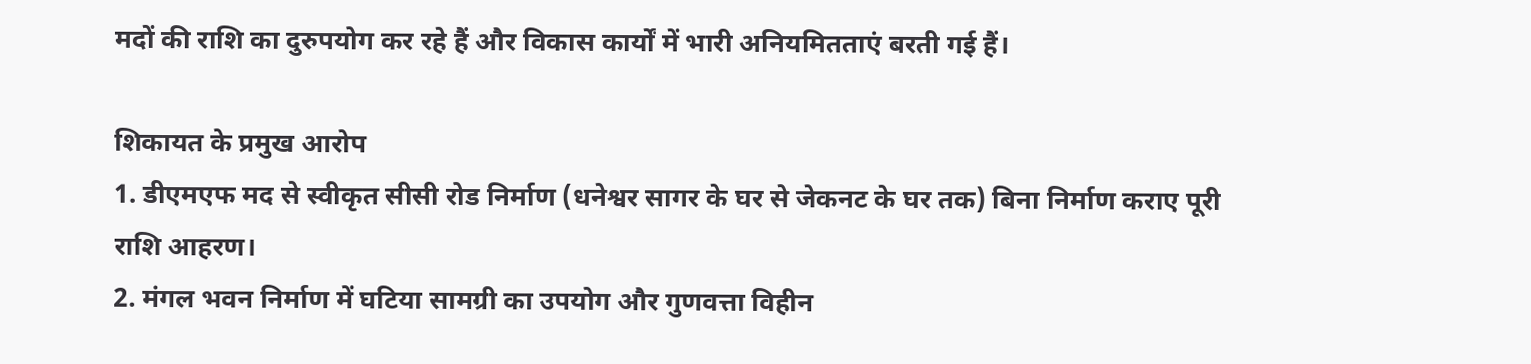मदों की राशि का दुरुपयोग कर रहे हैं और विकास कार्यों में भारी अनियमितताएं बरती गई हैं।

शिकायत के प्रमुख आरोप
1. डीएमएफ मद से स्वीकृत सीसी रोड निर्माण (धनेश्वर सागर के घर से जेकनट के घर तक) बिना निर्माण कराए पूरी राशि आहरण।
2. मंगल भवन निर्माण में घटिया सामग्री का उपयोग और गुणवत्ता विहीन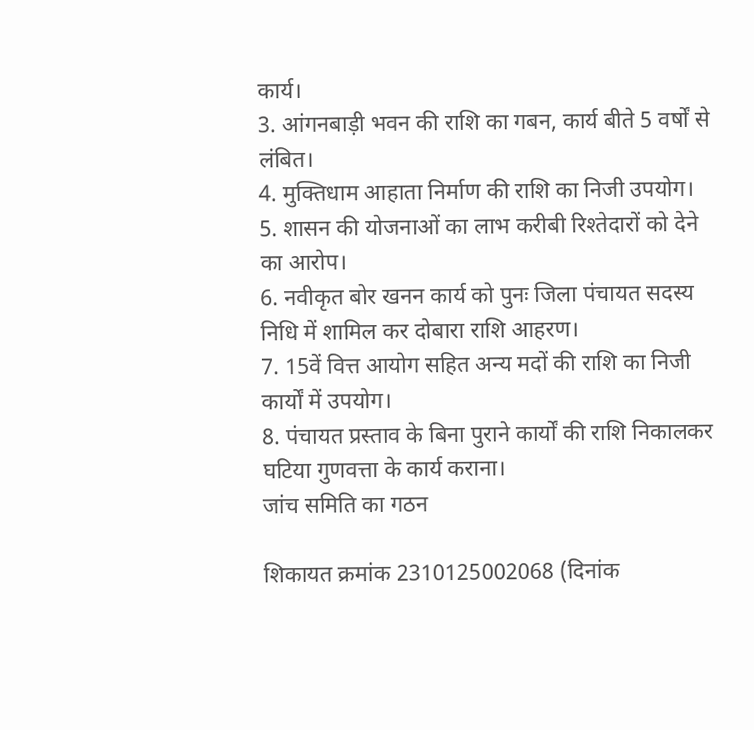कार्य।
3. आंगनबाड़ी भवन की राशि का गबन, कार्य बीते 5 वर्षों से लंबित।
4. मुक्तिधाम आहाता निर्माण की राशि का निजी उपयोग।
5. शासन की योजनाओं का लाभ करीबी रिश्तेदारों को देने का आरोप।
6. नवीकृत बोर खनन कार्य को पुनः जिला पंचायत सदस्य निधि में शामिल कर दोबारा राशि आहरण।
7. 15वें वित्त आयोग सहित अन्य मदों की राशि का निजी कार्यों में उपयोग।
8. पंचायत प्रस्ताव के बिना पुराने कार्यों की राशि निकालकर घटिया गुणवत्ता के कार्य कराना।
जांच समिति का गठन

शिकायत क्रमांक 2310125002068 (दिनांक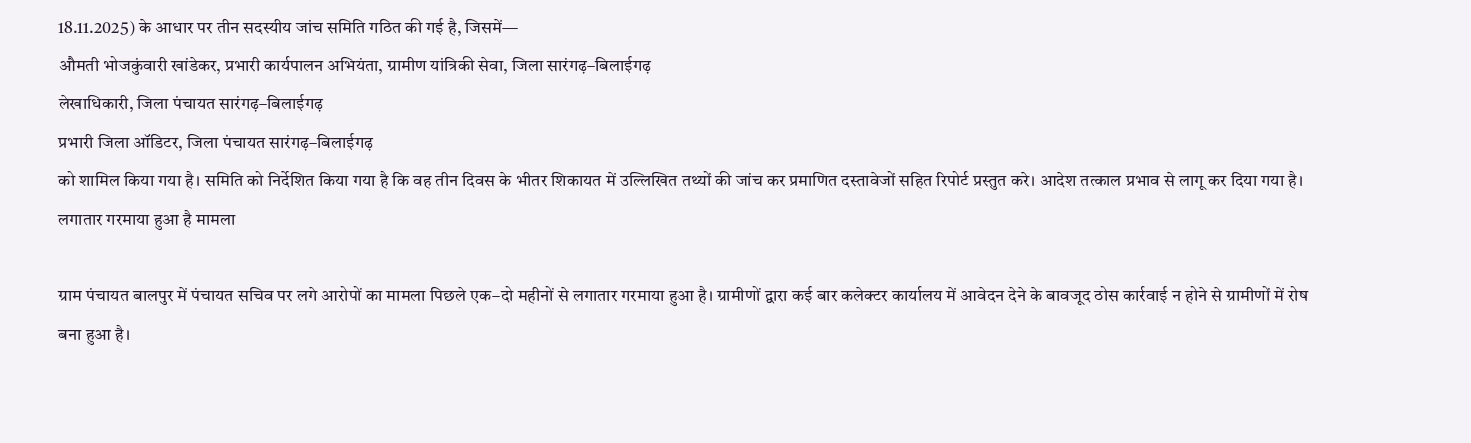18.11.2025) के आधार पर तीन सदस्यीय जांच समिति गठित की गई है, जिसमें—
औमती भोजकुंवारी खांडेकर, प्रभारी कार्यपालन अभियंता, ग्रामीण यांत्रिकी सेवा, जिला सारंगढ़–बिलाईगढ़
लेखाधिकारी, जिला पंचायत सारंगढ़–बिलाईगढ़
प्रभारी जिला ऑडिटर, जिला पंचायत सारंगढ़–बिलाईगढ़
को शामिल किया गया है। समिति को निर्देशित किया गया है कि वह तीन दिवस के भीतर शिकायत में उल्लिखित तथ्यों की जांच कर प्रमाणित दस्तावेजों सहित रिपोर्ट प्रस्तुत करे। आदेश तत्काल प्रभाव से लागू कर दिया गया है।
लगातार गरमाया हुआ है मामला

ग्राम पंचायत बालपुर में पंचायत सचिव पर लगे आरोपों का मामला पिछले एक–दो महीनों से लगातार गरमाया हुआ है। ग्रामीणों द्वारा कई बार कलेक्टर कार्यालय में आवेदन देने के बावजूद ठोस कार्रवाई न होने से ग्रामीणों में रोष बना हुआ है।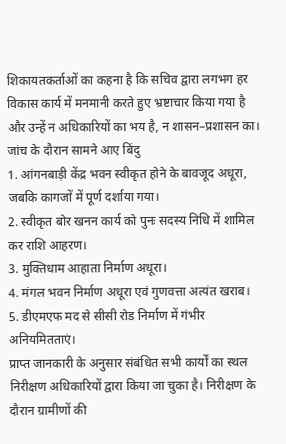शिकायतकर्ताओं का कहना है कि सचिव द्वारा लगभग हर विकास कार्य में मनमानी करते हुए भ्रष्टाचार किया गया है और उन्हें न अधिकारियों का भय है, न शासन–प्रशासन का।
जांच के दौरान सामने आए बिंदु
1. आंगनबाड़ी केंद्र भवन स्वीकृत होने के बावजूद अधूरा, जबकि कागजों में पूर्ण दर्शाया गया।
2. स्वीकृत बोर खनन कार्य को पुनः सदस्य निधि में शामिल कर राशि आहरण।
3. मुक्तिधाम आहाता निर्माण अधूरा।
4. मंगल भवन निर्माण अधूरा एवं गुणवत्ता अत्यंत खराब।
5. डीएमएफ मद से सीसी रोड निर्माण में गंभीर अनियमितताएं।
प्राप्त जानकारी के अनुसार संबंधित सभी कार्यों का स्थल निरीक्षण अधिकारियों द्वारा किया जा चुका है। निरीक्षण के दौरान ग्रामीणों की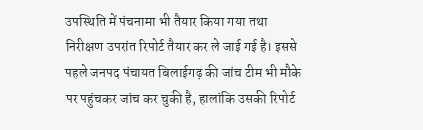उपस्थिति में पंचनामा भी तैयार किया गया तथा निरीक्षण उपरांत रिपोर्ट तैयार कर ले जाई गई है। इससे पहले जनपद पंचायत बिलाईगढ़ की जांच टीम भी मौके पर पहुंचकर जांच कर चुकी है, हालांकि उसकी रिपोर्ट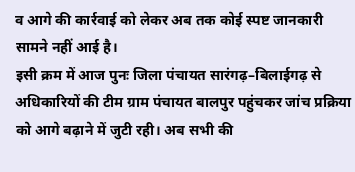व आगे की कार्रवाई को लेकर अब तक कोई स्पष्ट जानकारी सामने नहीं आई है।
इसी क्रम में आज पुनः जिला पंचायत सारंगढ़–बिलाईगढ़ से अधिकारियों की टीम ग्राम पंचायत बालपुर पहुंचकर जांच प्रक्रिया को आगे बढ़ाने में जुटी रही। अब सभी की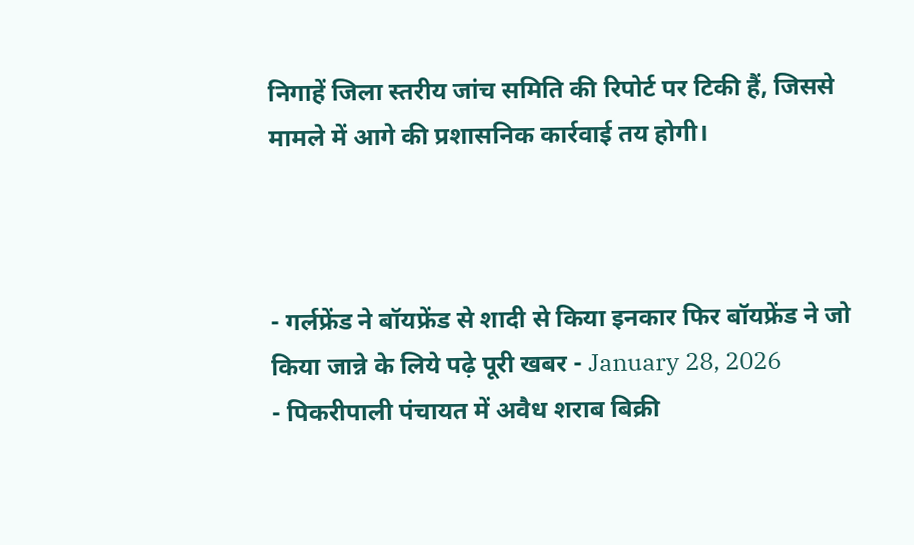निगाहें जिला स्तरीय जांच समिति की रिपोर्ट पर टिकी हैं, जिससे मामले में आगे की प्रशासनिक कार्रवाई तय होगी।



- गर्लफ्रेंड ने बॉयफ्रेंड से शादी से किया इनकार फिर बॉयफ्रेंड ने जो किया जान्ने के लिये पढ़े पूरी खबर - January 28, 2026
- पिकरीपाली पंचायत में अवैध शराब बिक्री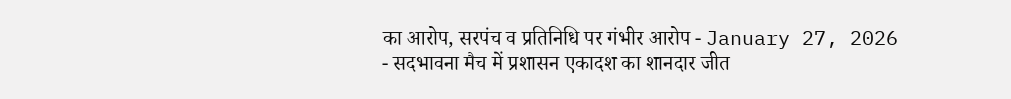का आरोप, सरपंच व प्रतिनिधि पर गंभीर आरोप - January 27, 2026
- सदभावना मैच में प्रशासन एकादश का शानदार जीत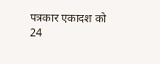पत्रकार एकादश को 24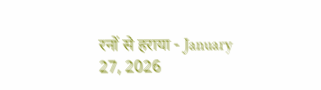रनों से हराया - January 27, 2026